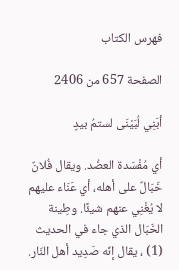فهرس الكتاب

الصفحة 657 من 2406

أبَنِي لُبَيْنَى لستمُ بيدٍ

أي مُفْسَدة العضُد. ويقال فُلانٌ خَبَالٌ على أهله، أي عَنَاء عليهم لا يُغْنِي عنهم شيئًا. وطِينة الخَبَال الذي جاء في الحديث (1) ، يقال إنّه صَدِيد أهل النّار.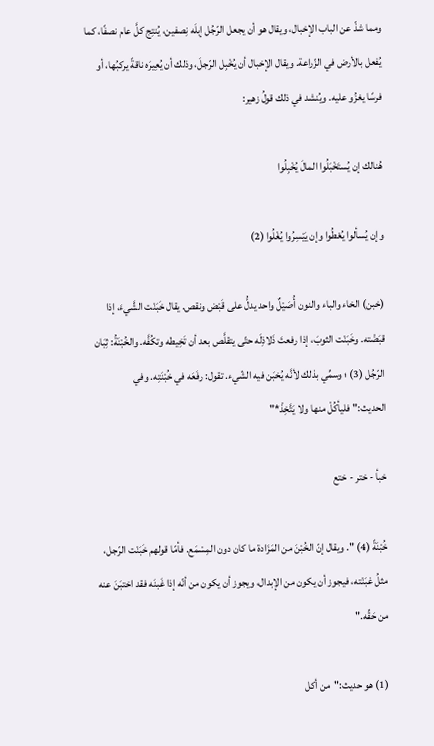ومما شذّ عن الباب الإخبال، ويقال هو أن يجعل الرّجُل إبلَه نِصفين، يُنتِج كلَّ عام نصفًا، كما يُفعل بالأرض في الزّراعة. ويقال الإخبال أن يُخْبِل الرّجلَ، وذلك أن يُعِيرَه ناقةً يركبُها، أو فرسًا يغزُو عليه. ويُنشد في ذلك قولُ زهير:

هُنالك إن يُستَخْبَلُوا المالَ يُخْبِلُوا

وإن يُسألوا يُعْطُوا وإن يَيْسِرُوا يُغْلُوا (2)

(خبن) الخاء والباء والنون أُصَيْلٌ واحد يدلُّ على قَبْض ونقص. يقال خَبَنْت الشَّيءَ، إذا قبَضْته. وخَبَنْت الثوبَ، إذا رفعتَ ذَلاذِلَه حتّى يتقلَّص بعد أن تَخِيطه وتكُفَّه. والخُبْنَةُ: ثِبَان الرّجُل (3) ؛ وسمِّي بذلك لأنَّه يُخبَن فيه الشّيء. تقول: رفَعَه في خُبْنَتِه. وفي الحديث:"فليأكُلْ منها ولا يَتَّخِذْ*"

خبأ - ختر - ختع

خُبْنَةً (4) ". ويقال إنّ الخُبْنَ من المَزَادة ما كان دون المِسْمَع. فأمّا قولهم خَبَنْت الرّجل، مثلُ غبَنْته، فيجوز أن يكون من الإبدال، ويجوز أن يكون من أنّه إذا غَبنَه فقد اختبَنَ عنه من حَقِّه."

(1) هو حديث:"من أكل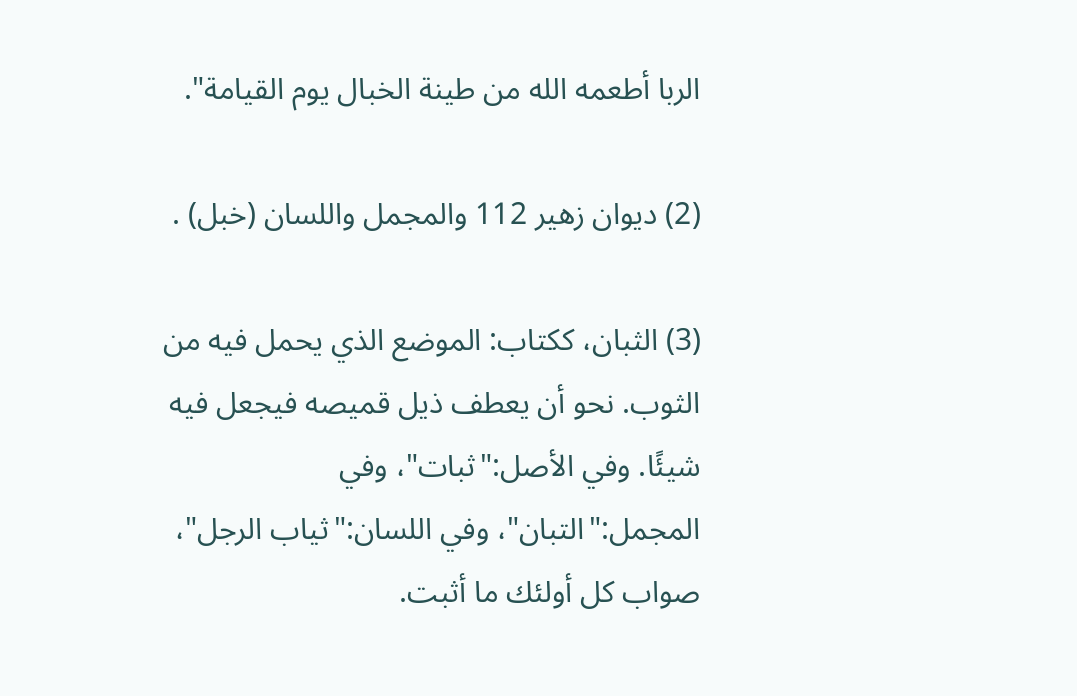الربا أطعمه الله من طينة الخبال يوم القيامة".

(2) ديوان زهير 112 والمجمل واللسان (خبل) .

(3) الثبان، ككتاب: الموضع الذي يحمل فيه من الثوب. نحو أن يعطف ذيل قميصه فيجعل فيه شيئًا. وفي الأصل:"ثبات"، وفي المجمل:"التبان"، وفي اللسان:"ثياب الرجل"، صواب كل أولئك ما أثبت.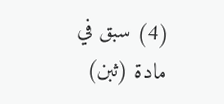(4) سبق في مادة (ثبن)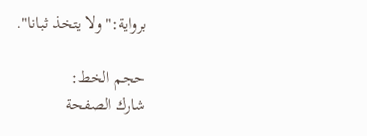برواية:"ولا يتخذ ثبانا".

حجم الخط:
شارك الصفحة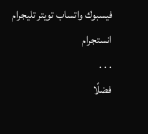فيسبوك واتساب تويتر تليجرام انستجرام
. . .
فضلًا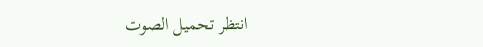انتظر تحميل الصوت